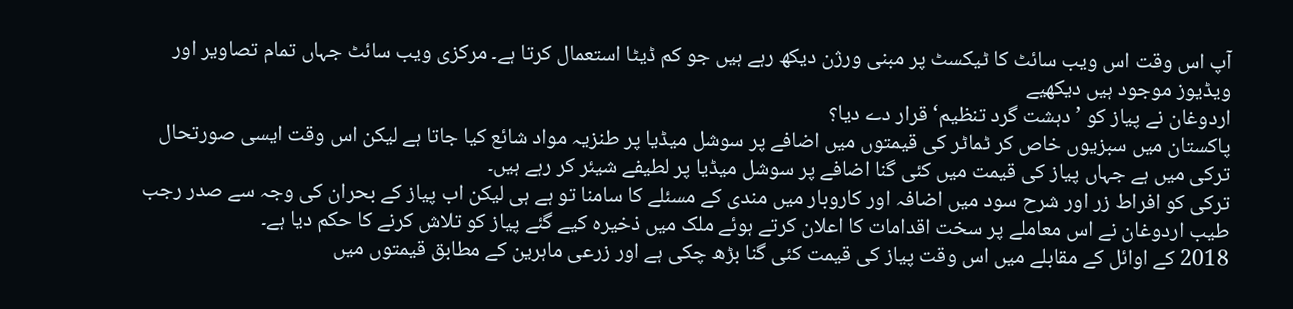آپ اس وقت اس ویب سائٹ کا ٹیکسٹ پر مبنی ورژن دیکھ رہے ہیں جو کم ڈیٹا استعمال کرتا ہے۔ مرکزی ویب سائٹ جہاں تمام تصاویر اور ویڈیوز موجود ہیں دیکھیے
اردوغان نے پیاز کو ’دہشت گرد تنظیم‘ قرار دے دیا؟
پاکستان میں سبزیوں خاص کر ٹماٹر کی قیمتوں میں اضافے پر سوشل میڈیا پر طنزیہ مواد شائع کیا جاتا ہے لیکن اس وقت ایسی صورتحال ترکی میں ہے جہاں پیاز کی قیمت میں کئی گنا اضافے پر سوشل میڈیا پر لطیفے شیئر کر رہے ہیں۔
ترکی کو افراط زر اور شرح سود میں اضافہ اور کاروبار میں مندی کے مسئلے کا سامنا تو ہے ہی لیکن اب پیاز کے بحران کی وجہ سے صدر رجب طیب اردوغان نے اس معاملے پر سخت اقدامات کا اعلان کرتے ہوئے ملک میں ذخیرہ کیے گئے پیاز کو تلاش کرنے کا حکم دیا ہے۔
2018 کے اوائل کے مقابلے میں اس وقت پیاز کی قیمت کئی گنا بڑھ چکی ہے اور زرعی ماہرین کے مطابق قیمتوں میں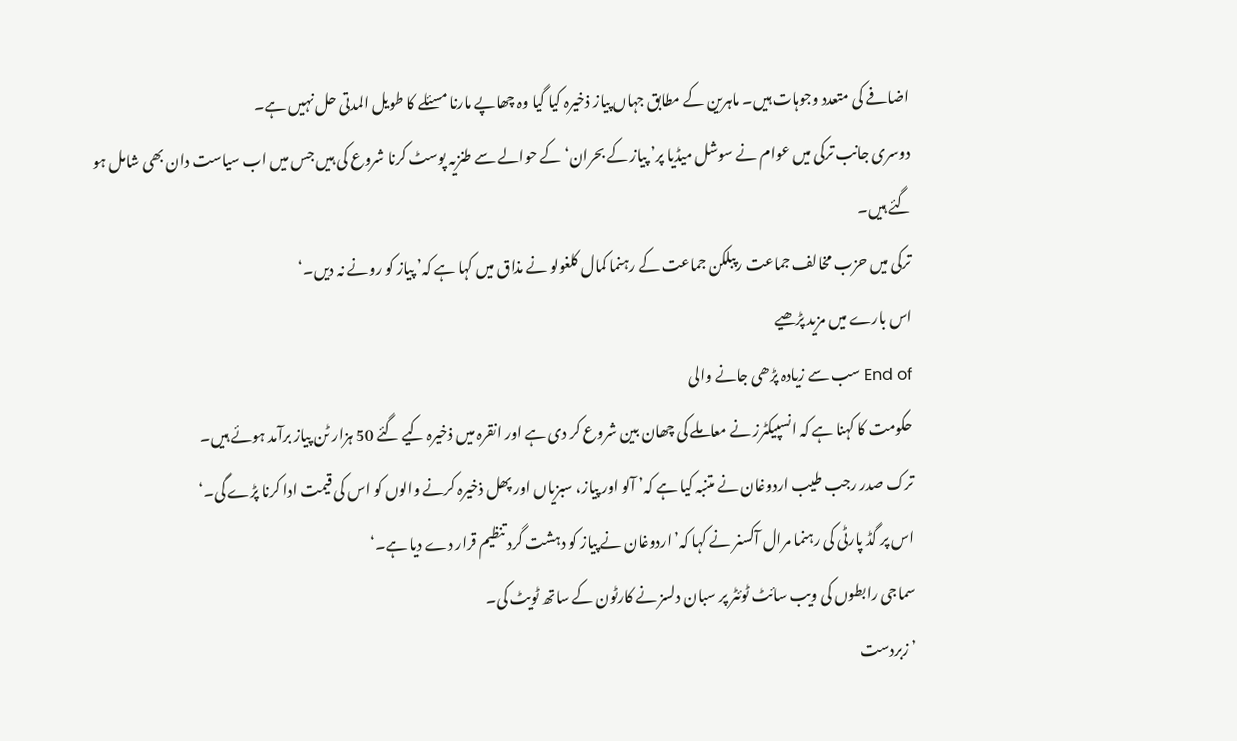اضافے کی متعدد وجوہات ہیں۔ ماہرین کے مطابق جہاں پیاز ذخیرہ کیا گیا وہ چھاپے مارنا مسئلے کا طویل المدتی حل نہیں ہے۔
دوسری جانب ترکی میں عوام نے سوشل میڈیا پر’ پیاز کے بحران‘ کے حوالے سے طنزیہ پوسٹ کرنا شروع کی ہیں جس میں اب سیاست دان بھی شامل ہو گئے ہیں۔
ترکی میں حزب مخالف جماعت رپبلکن جماعت کے رہنما کمال کلغولو نے مذاق میں کہا ہے کہ’ پیاز کو رونے نہ دیں۔‘
اس بارے میں مزید پڑھیے
End of سب سے زیادہ پڑھی جانے والی
حکومت کا کہنا ہے کہ انسپیکٹرز نے معاملے کی چھان بین شروع کر دی ہے اور انقرہ میں ذخیرہ کیے گئے 50 ہزار ٹن پیاز برآمد ہوئے ہیں۔
ترک صدر رجب طیب اردوغان نے متنبہ کیا ہے کہ’ آلو اور پیاز، سبزیاں اور پھل ذخیرہ کرنے والوں کو اس کی قیمت ادا کرنا پڑے گی۔‘
اس پر گڈ پارٹی کی رہنما مرال آکسنر نے کہا کہ’اردوغان نے پیاز کو دہشت گرد تنظیم قرار دے دیا ہے۔‘
سماجی رابطوں کی ویب سائٹ ٹوئٹر پر سبان دلسز نے کارٹون کے ساتھ ٹویٹ کی۔
’ زبردست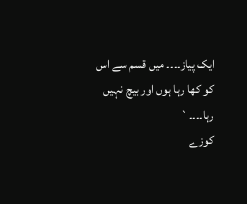ایک پیاز۔۔۔۔ میں قسم سے اس کو کھا رہا ہوں اور بیچ نہیں رہا۔۔۔۔`
کوزے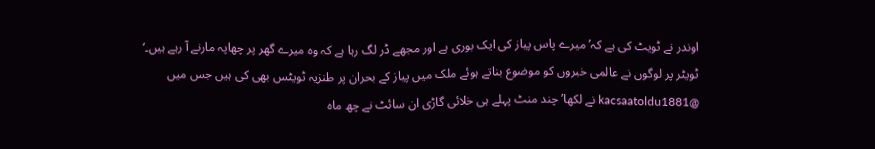اوندر نے ٹویٹ کی ہے کہ’ میرے پاس پیاز کی ایک بوری ہے اور مجھے ڈر لگ رہا ہے کہ وہ میرے گھر پر چھاپہ مارنے آ رہے ہیں۔‘
ٹویٹر پر لوگوں نے عالمی خبروں کو موضوع بناتے ہوئے ملک میں پیاز کے بحران پر طنزیہ ٹویٹس بھی کی ہیں جس میں @kacsaatoldu1881 نے لکھا’ چند منٹ پہلے ہی خلائی گاڑی ان سائٹ نے چھ ماہ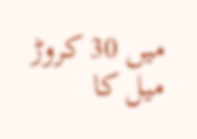میں 30 کروڑ میل کا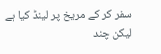سفر کر کے مریخ پر لینڈ کیا ہے لیکن چند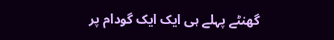گھنٹے پہلے ہی ایک ایک گودام پر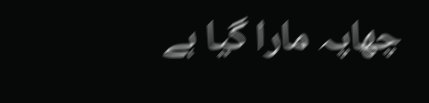چھاپہ مارا گیا ہے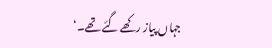جہاں پیاز رکھے گئے تھے۔‘